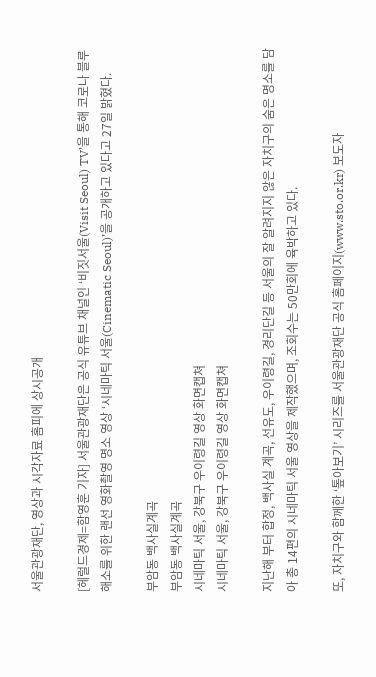서울관광재단, 영상과 시각자료 홈피에 상시공개

[헤럴드경제=함영훈 기자] 서울관광재단은 공식 유튜브 채널인 ‘비짓서울(Visit Seoul) TV’을 통해 코로나 블루 해소를 위한 랜선 영화촬영 명소 영상 ‘시네마틱 서울(Cinematic Seoul)’을 공개하고 있다고 27일 밝혔다.

부암동 백사실계곡
부암동 백사실계곡
시네마틱 서울, 강북구 우이령길 영상 화면캡쳐
시네마틱 서울, 강북구 우이령길 영상 화면캡쳐

지난해 부터 합정, 백사실 계곡, 선유도, 우이령길, 경리단길 등 서울의 잘 알려지지 않은 자치구의 숨은 명소를 담아 총 14편의 시네마틱 서울 영상을 제작했으며, 조회수는 50만회에 육박하고 있다.

또, 자치구와 함께한 ‘톺아보기’ 시리즈를 서울관광재단 공식 홈페이지(www.sto.or.kr) 보도자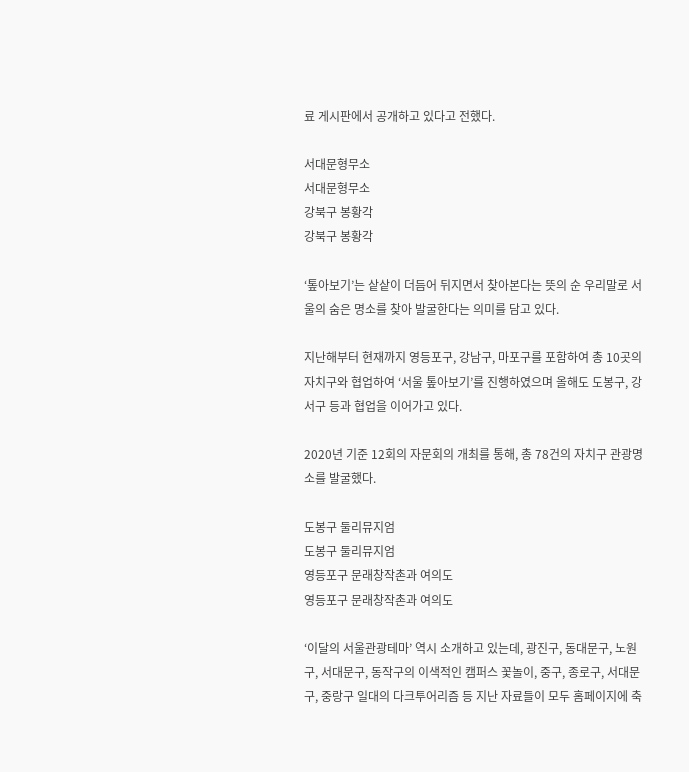료 게시판에서 공개하고 있다고 전했다.

서대문형무소
서대문형무소
강북구 봉황각
강북구 봉황각

‘톺아보기’는 샅샅이 더듬어 뒤지면서 찾아본다는 뜻의 순 우리말로 서울의 숨은 명소를 찾아 발굴한다는 의미를 담고 있다.

지난해부터 현재까지 영등포구, 강남구, 마포구를 포함하여 총 10곳의 자치구와 협업하여 ‘서울 톺아보기’를 진행하였으며 올해도 도봉구, 강서구 등과 협업을 이어가고 있다.

2020년 기준 12회의 자문회의 개최를 통해, 총 78건의 자치구 관광명소를 발굴했다.

도봉구 둘리뮤지엄
도봉구 둘리뮤지엄
영등포구 문래창작촌과 여의도
영등포구 문래창작촌과 여의도

‘이달의 서울관광테마’ 역시 소개하고 있는데, 광진구, 동대문구, 노원구, 서대문구, 동작구의 이색적인 캠퍼스 꽃놀이, 중구, 종로구, 서대문구, 중랑구 일대의 다크투어리즘 등 지난 자료들이 모두 홈페이지에 축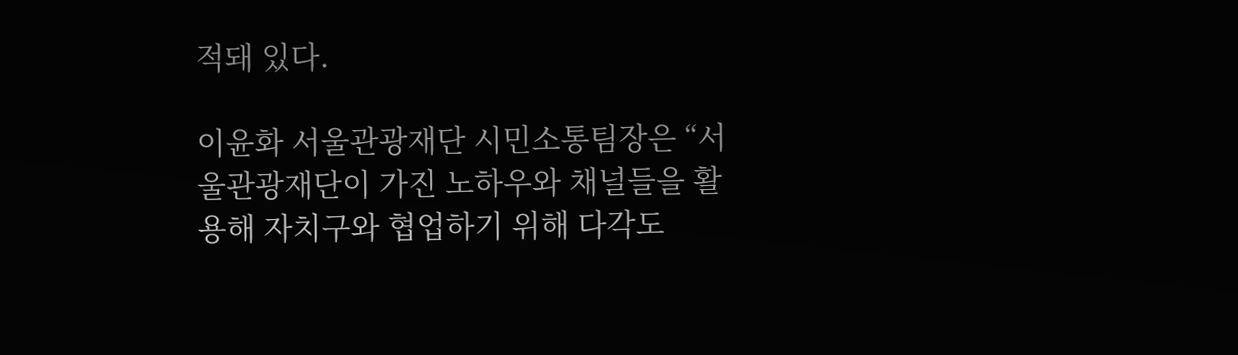적돼 있다.

이윤화 서울관광재단 시민소통팀장은 “서울관광재단이 가진 노하우와 채널들을 활용해 자치구와 협업하기 위해 다각도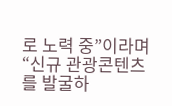로 노력 중”이라며 “신규 관광콘텐츠를 발굴하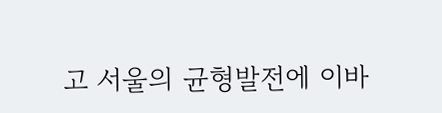고 서울의 균형발전에 이바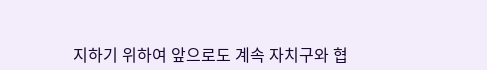지하기 위하여 앞으로도 계속 자치구와 협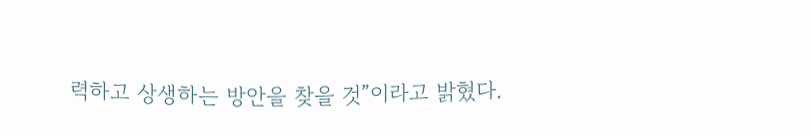력하고 상생하는 방안을 찾을 것”이라고 밝혔다.